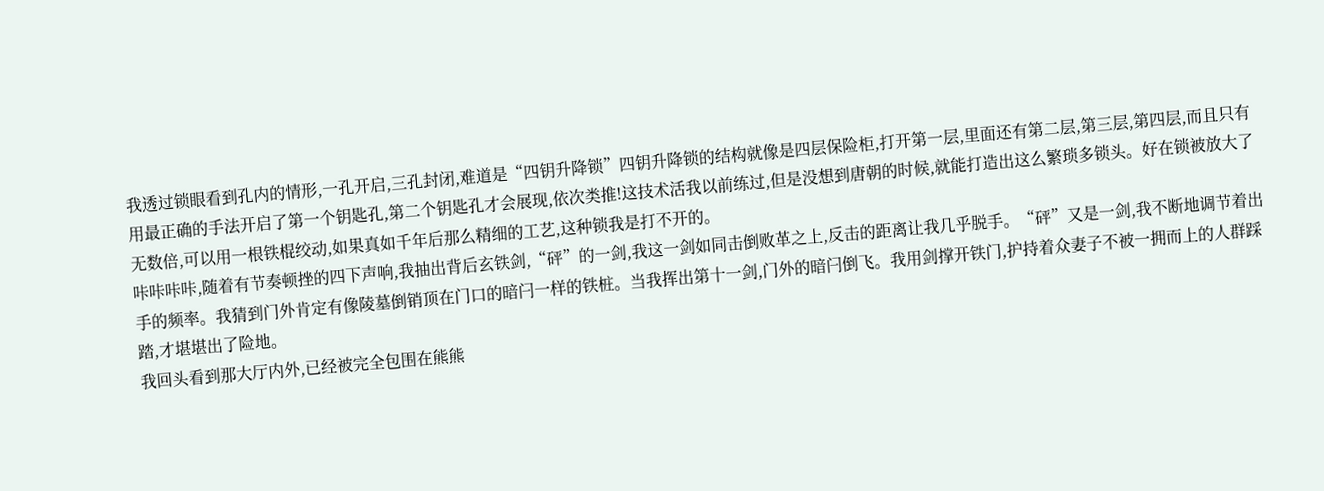我透过锁眼看到孔内的情形,一孔开启,三孔封闭,难道是“四钥升降锁”四钥升降锁的结构就像是四层保险柜,打开第一层,里面还有第二层,第三层,第四层,而且只有用最正确的手法开启了第一个钥匙孔,第二个钥匙孔才会展现,依次类推!这技术活我以前练过,但是没想到唐朝的时候,就能打造出这么繁琐多锁头。好在锁被放大了无数倍,可以用一根铁棍绞动,如果真如千年后那么精细的工艺,这种锁我是打不开的。
咔咔咔咔,随着有节奏顿挫的四下声响,我抽出背后玄铁剑,“砰”的一剑,我这一剑如同击倒败革之上,反击的距离让我几乎脱手。“砰”又是一剑,我不断地调节着出手的频率。我猜到门外肯定有像陵墓倒销顶在门口的暗闩一样的铁桩。当我挥出第十一剑,门外的暗闩倒飞。我用剑撑开铁门,护持着众妻子不被一拥而上的人群踩踏,才堪堪出了险地。
我回头看到那大厅内外,已经被完全包围在熊熊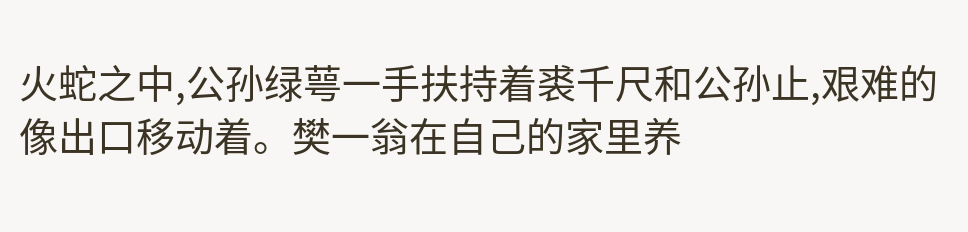火蛇之中,公孙绿萼一手扶持着裘千尺和公孙止,艰难的像出口移动着。樊一翁在自己的家里养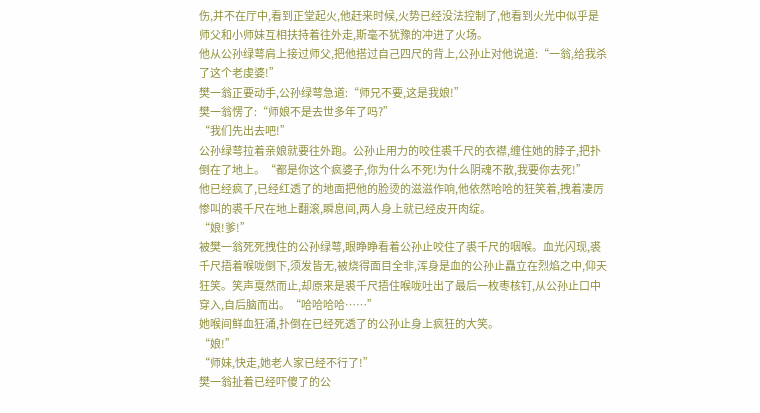伤,并不在厅中,看到正堂起火,他赶来时候,火势已经没法控制了,他看到火光中似乎是师父和小师妹互相扶持着往外走,斯毫不犹豫的冲进了火场。
他从公孙绿萼肩上接过师父,把他搭过自己四尺的背上,公孙止对他说道:“一翁,给我杀了这个老虔婆!”
樊一翁正要动手,公孙绿萼急道:“师兄不要,这是我娘!”
樊一翁愣了:“师娘不是去世多年了吗?”
“我们先出去吧!”
公孙绿萼拉着亲娘就要往外跑。公孙止用力的咬住裘千尺的衣襟,缠住她的脖子,把扑倒在了地上。“都是你这个疯婆子,你为什么不死!为什么阴魂不散,我要你去死!”
他已经疯了,已经红透了的地面把他的脸烫的滋滋作响,他依然哈哈的狂笑着,拽着凄厉惨叫的裘千尺在地上翻滚,瞬息间,两人身上就已经皮开肉绽。
“娘!爹!”
被樊一翁死死拽住的公孙绿萼,眼睁睁看着公孙止咬住了裘千尺的咽喉。血光闪现,裘千尺捂着喉咙倒下,须发皆无,被烧得面目全非,浑身是血的公孙止矗立在烈焰之中,仰天狂笑。笑声戛然而止,却原来是裘千尺捂住喉咙吐出了最后一枚枣核钉,从公孙止口中穿入,自后脑而出。“哈哈哈哈……”
她喉间鲜血狂涌,扑倒在已经死透了的公孙止身上疯狂的大笑。
“娘!”
“师妹,快走,她老人家已经不行了!”
樊一翁扯着已经吓傻了的公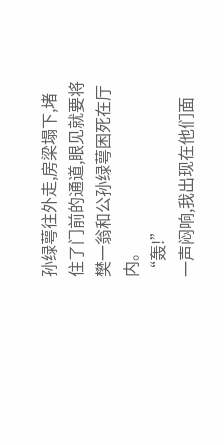孙绿萼往外走,房梁塌下,堵住了门前的通道,眼见就要将樊一翁和公孙绿萼困死在厅内。
“轰!”
一声闷响,我出现在他们面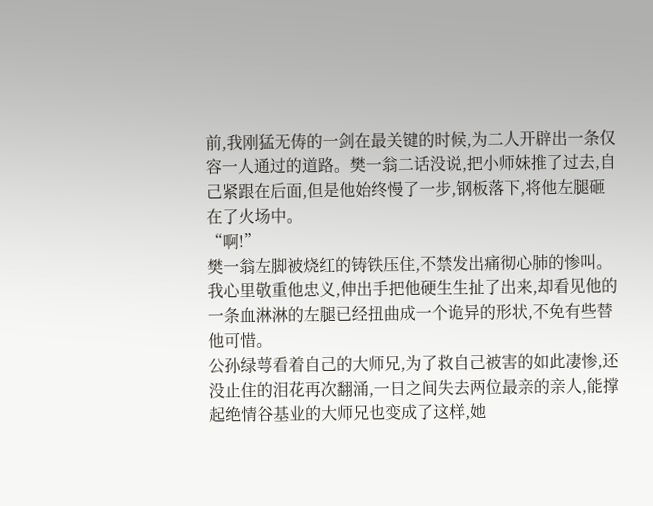前,我刚猛无俦的一剑在最关键的时候,为二人开辟出一条仅容一人通过的道路。樊一翁二话没说,把小师妹推了过去,自己紧跟在后面,但是他始终慢了一步,钢板落下,将他左腿砸在了火场中。
“啊!”
樊一翁左脚被烧红的铸铁压住,不禁发出痛彻心肺的惨叫。
我心里敬重他忠义,伸出手把他硬生生扯了出来,却看见他的一条血淋淋的左腿已经扭曲成一个诡异的形状,不免有些替他可惜。
公孙绿萼看着自己的大师兄,为了救自己被害的如此凄惨,还没止住的泪花再次翻涌,一日之间失去两位最亲的亲人,能撑起绝情谷基业的大师兄也变成了这样,她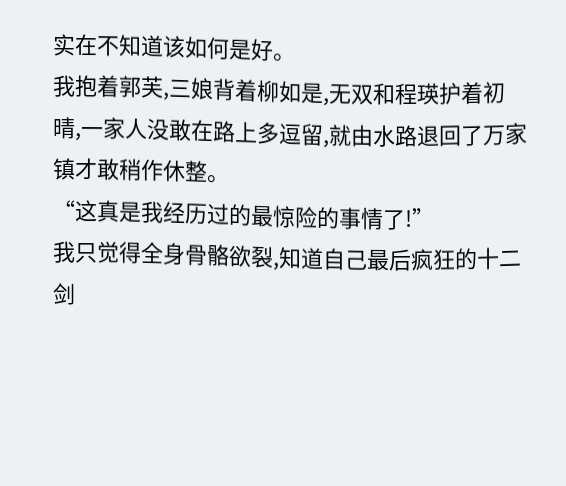实在不知道该如何是好。
我抱着郭芙,三娘背着柳如是,无双和程瑛护着初晴,一家人没敢在路上多逗留,就由水路退回了万家镇才敢稍作休整。
“这真是我经历过的最惊险的事情了!”
我只觉得全身骨骼欲裂,知道自己最后疯狂的十二剑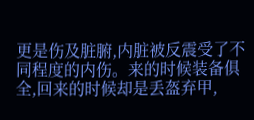更是伤及脏腑,内脏被反震受了不同程度的内伤。来的时候装备俱全,回来的时候却是丢盔弃甲,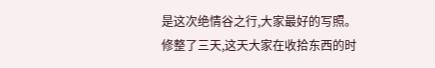是这次绝情谷之行,大家最好的写照。
修整了三天,这天大家在收拾东西的时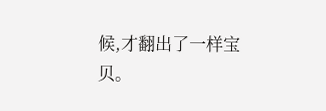候,才翻出了一样宝贝。